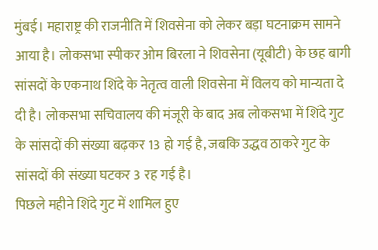मुंबई। महाराष्ट्र की राजनीति में शिवसेना को लेकर बड़ा घटनाक्रम सामने आया है। लोकसभा स्पीकर ओम बिरला ने शिवसेना (यूबीटी) के छह बागी सांसदों के एकनाथ शिंदे के नेतृत्व वाली शिवसेना में विलय को मान्यता दे दी है। लोकसभा सचिवालय की मंजूरी के बाद अब लोकसभा में शिंदे गुट के सांसदों की संख्या बढ़कर 13 हो गई है, जबकि उद्धव ठाकरे गुट के सांसदों की संख्या घटकर 3 रह गई है।
पिछले महीने शिंदे गुट में शामिल हुए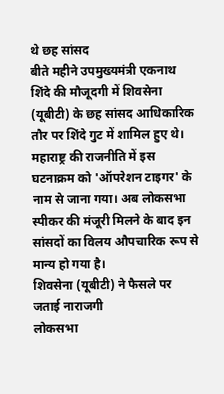थे छह सांसद
बीते महीने उपमुख्यमंत्री एकनाथ शिंदे की मौजूदगी में शिवसेना (यूबीटी) के छह सांसद आधिकारिक तौर पर शिंदे गुट में शामिल हुए थे। महाराष्ट्र की राजनीति में इस घटनाक्रम को 'ऑपरेशन टाइगर' के नाम से जाना गया। अब लोकसभा स्पीकर की मंजूरी मिलने के बाद इन सांसदों का विलय औपचारिक रूप से मान्य हो गया है।
शिवसेना (यूबीटी) ने फैसले पर जताई नाराजगी
लोकसभा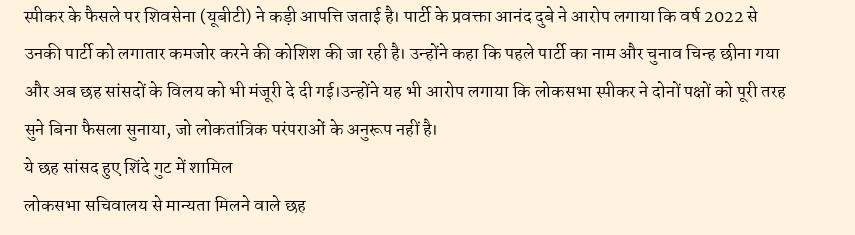स्पीकर के फैसले पर शिवसेना (यूबीटी) ने कड़ी आपत्ति जताई है। पार्टी के प्रवक्ता आनंद दुबे ने आरोप लगाया कि वर्ष 2022 से उनकी पार्टी को लगातार कमजोर करने की कोशिश की जा रही है। उन्होंने कहा कि पहले पार्टी का नाम और चुनाव चिन्ह छीना गया और अब छह सांसदों के विलय को भी मंजूरी दे दी गई।उन्होंने यह भी आरोप लगाया कि लोकसभा स्पीकर ने दोनों पक्षों को पूरी तरह सुने बिना फैसला सुनाया, जो लोकतांत्रिक परंपराओं के अनुरूप नहीं है।
ये छह सांसद हुए शिंदे गुट में शामिल
लोकसभा सचिवालय से मान्यता मिलने वाले छह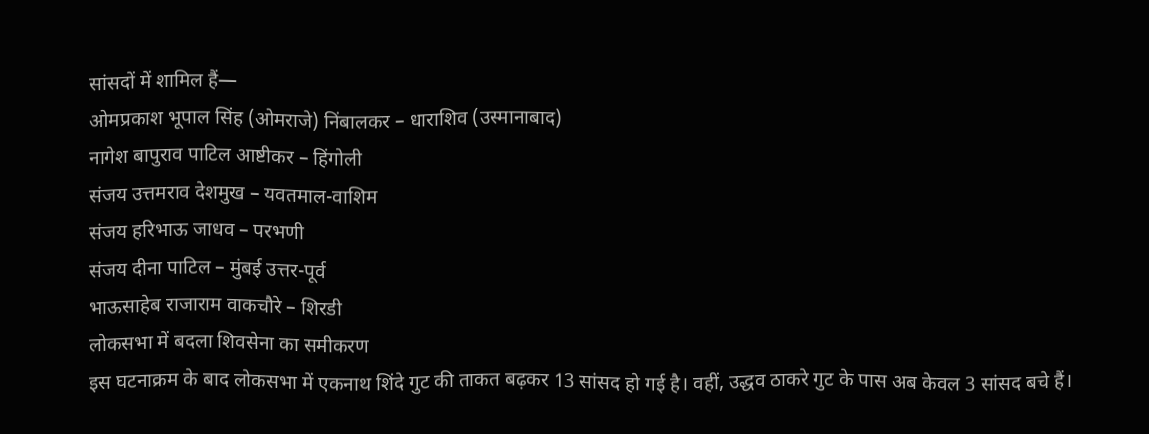सांसदों में शामिल हैं—
ओमप्रकाश भूपाल सिंह (ओमराजे) निंबालकर – धाराशिव (उस्मानाबाद)
नागेश बापुराव पाटिल आष्टीकर – हिंगोली
संजय उत्तमराव देशमुख – यवतमाल-वाशिम
संजय हरिभाऊ जाधव – परभणी
संजय दीना पाटिल – मुंबई उत्तर-पूर्व
भाऊसाहेब राजाराम वाकचौरे – शिरडी
लोकसभा में बदला शिवसेना का समीकरण
इस घटनाक्रम के बाद लोकसभा में एकनाथ शिंदे गुट की ताकत बढ़कर 13 सांसद हो गई है। वहीं, उद्धव ठाकरे गुट के पास अब केवल 3 सांसद बचे हैं।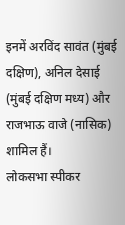इनमें अरविंद सावंत (मुंबई दक्षिण), अनिल देसाई (मुंबई दक्षिण मध्य) और राजभाऊ वाजे (नासिक) शामिल हैं।
लोकसभा स्पीकर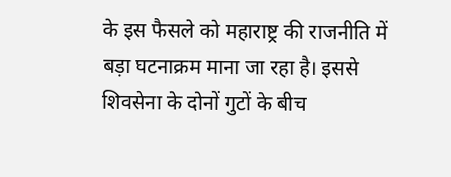के इस फैसले को महाराष्ट्र की राजनीति में बड़ा घटनाक्रम माना जा रहा है। इससे शिवसेना के दोनों गुटों के बीच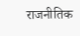राजनीतिक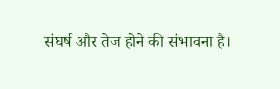संघर्ष और तेज होने की संभावना है।